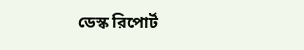ডেস্ক রিপোর্ট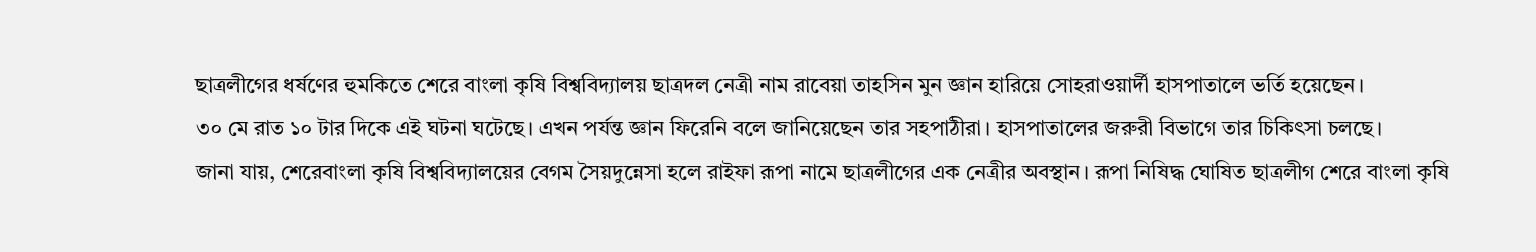ছাত্রলীগের ধর্ষণের হুমকিতে শেরে বাংলা কৃষি বিশ্ববিদ্যালয় ছাত্রদল নেত্রী নাম রাবেয়া তাহসিন মুন জ্ঞান হারিয়ে সোহরাওয়ার্দী হাসপাতালে ভর্তি হয়েছেন।
৩০ মে রাত ১০ টার দিকে এই ঘটনা ঘটেছে। এখন পর্যন্ত জ্ঞান ফিরেনি বলে জানিয়েছেন তার সহপাঠীরা। হাসপাতালের জরুরী বিভাগে তার চিকিৎসা চলছে।
জানা যায়, শেরেবাংলা কৃষি বিশ্ববিদ্যালয়ের বেগম সৈয়দুন্নেসা হলে রাইফা রূপা নামে ছাত্রলীগের এক নেত্রীর অবস্থান। রূপা নিষিদ্ধ ঘোষিত ছাত্রলীগ শেরে বাংলা কৃষি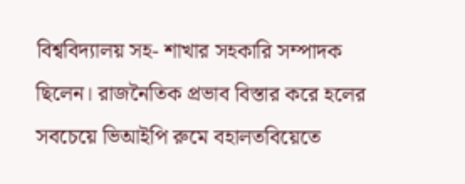বিশ্ববিদ্যালয় সহ- শাখার সহকারি সম্পাদক ছিলেন। রাজনৈতিক প্রভাব বিস্তার করে হলের সবচেয়ে ভিআইপি রুমে বহালতবিয়েতে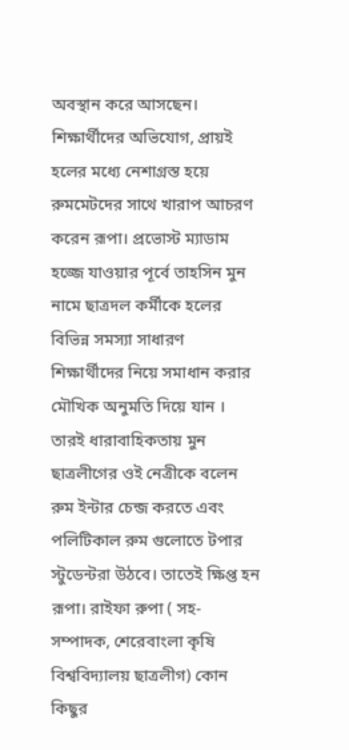অবস্থান করে আসছেন।
শিক্ষার্থীদের অভিযোগ, প্রায়ই হলের মধ্যে নেশাগ্রস্ত হয়ে রুমমেটদের সাথে খারাপ আচরণ করেন রূপা। প্রভোস্ট ম্যাডাম হজ্জে যাওয়ার পূর্বে তাহসিন মুন নামে ছাত্রদল কর্মীকে হলের বিভিন্ন সমস্যা সাধারণ শিক্ষার্থীদের নিয়ে সমাধান করার মৌখিক অনুমতি দিয়ে যান । তারই ধারাবাহিকতায় মুন ছাত্রলীগের ওই নেত্রীকে বলেন রুম ইন্টার চেন্জ করতে এবং পলিটিকাল রুম গুলোতে টপার স্টুডেন্টরা উঠবে। তাতেই ক্ষিপ্ত হন রূপা। রাইফা রুপা ( সহ- সম্পাদক, শেরেবাংলা কৃষি বিশ্ববিদ্যালয় ছাত্রলীগ) কোন কিছুর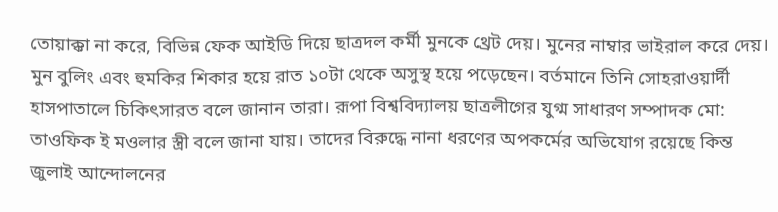তোয়াক্কা না করে, বিভিন্ন ফেক আইডি দিয়ে ছাত্রদল কর্মী মুনকে থ্রেট দেয়। মুনের নাম্বার ভাইরাল করে দেয়। মুন বুলিং এবং হুমকির শিকার হয়ে রাত ১০টা থেকে অসুস্থ হয়ে পড়েছেন। বর্তমানে তিনি সোহরাওয়ার্দী হাসপাতালে চিকিৎসারত বলে জানান তারা। রূপা বিশ্ববিদ্যালয় ছাত্রলীগের যুগ্ম সাধারণ সম্পাদক মো: তাওফিক ই মওলার স্ত্রী বলে জানা যায়। তাদের বিরুদ্ধে নানা ধরণের অপকর্মের অভিযোগ রয়েছে কিন্ত জুলাই আন্দোলনের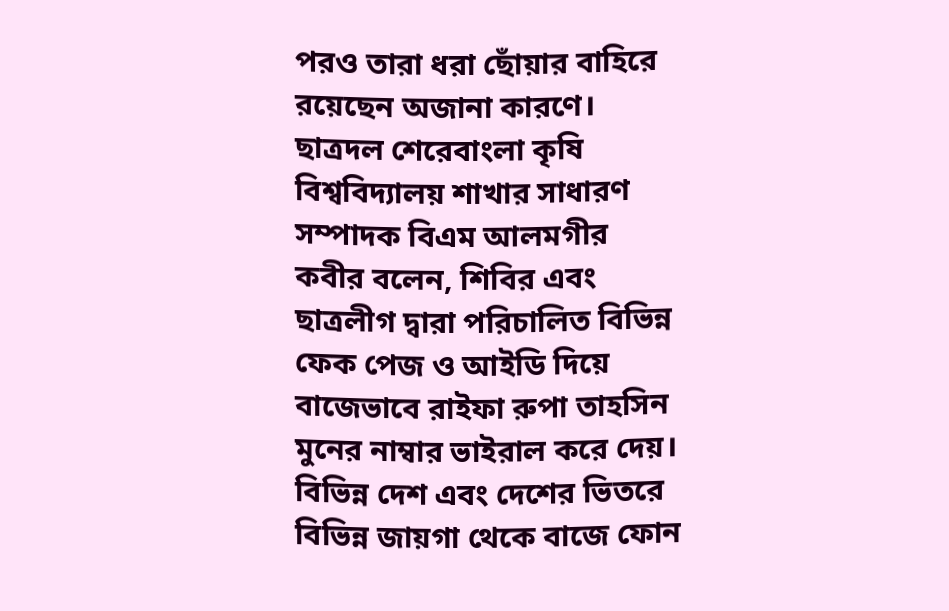পরও তারা ধরা ছোঁয়ার বাহিরে রয়েছেন অজানা কারণে।
ছাত্রদল শেরেবাংলা কৃষি বিশ্ববিদ্যালয় শাখার সাধারণ সম্পাদক বিএম আলমগীর কবীর বলেন, শিবির এবং ছাত্রলীগ দ্বারা পরিচালিত বিভিন্ন ফেক পেজ ও আইডি দিয়ে বাজেভাবে রাইফা রুপা তাহসিন মুনের নাম্বার ভাইরাল করে দেয়। বিভিন্ন দেশ এবং দেশের ভিতরে বিভিন্ন জায়গা থেকে বাজে ফোন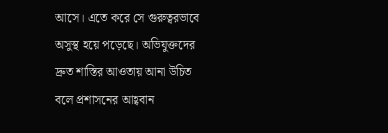আসে। এতে করে সে গুরুত্বরভাবে অসুস্থ হয়ে পড়েছে। অভিযুক্তদের দ্রুত শাস্তির আওতায় আনা উচিত বলে প্রশাসনের আহ্ববান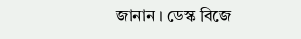জানান । ডেস্ক বিজে